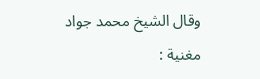وقال الشيخ محمد جواد مغنية :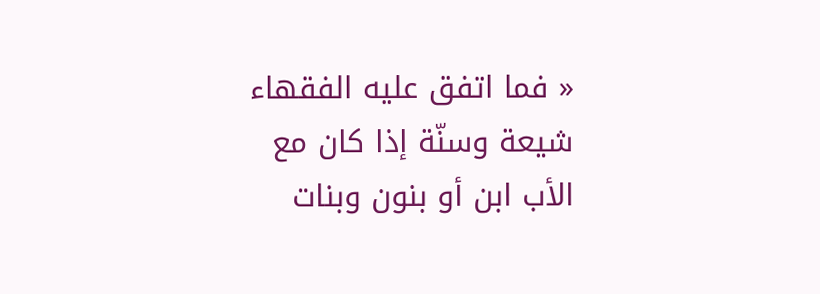« فما اتفق عليه الفقهاء شيعة وسنّة إذا كان مع الأب ابن أو بنون وبنات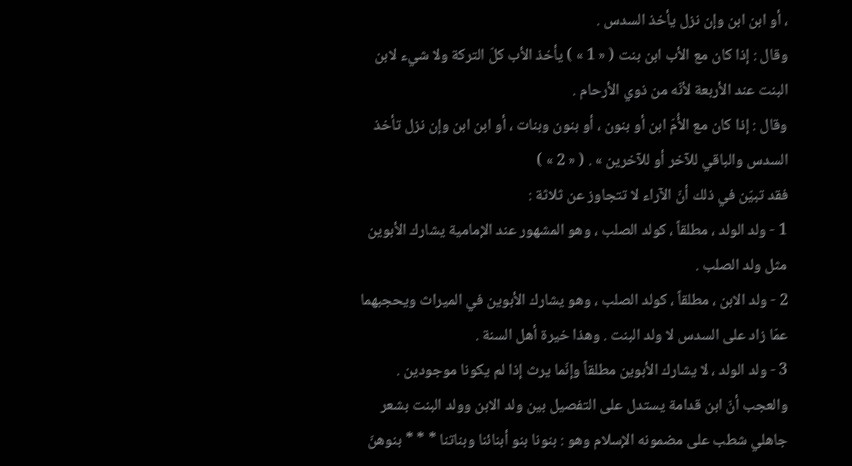، أو ابن ابن وإن نزل يأخذ السدس .
وقال : إذا كان مع الأب ابن بنت ( « 1 » ) يأخذ الأب كلّ التركة ولا شيء لابن البنت عند الأربعة لأنّه من ذوي الأرحام .
وقال : إذا كان مع الأُمّ ابن أو بنون ، أو بنون وبنات ، أو ابن ابن وإن نزل تأخذ السدس والباقي للآخر أو للآخرين » . ( « 2 » )
فقد تبيّن في ذلك أنّ الآراء لا تتجاوز عن ثلاثة :
1 - ولد الولد ، مطلقاً ، كولد الصلب ، وهو المشهور عند الإمامية يشارك الأبوين مثل ولد الصلب .
2 - ولد الابن ، مطلقاً ، كولد الصلب ، وهو يشارك الأبوين في الميراث ويحجبهما عمّا زاد على السدس لا ولد البنت . وهذا خيرة أهل السنة .
3 - ولد الولد ، لا يشارك الأبوين مطلقاً وإنّما يرث إذا لم يكونا موجودين .
والعجب أنّ ابن قدامة يستدل على التفصيل بين ولد الابن وولد البنت بشعر جاهلي شطب على مضمونه الإسلام وهو : بنونا بنو أبنائنا وبناتنا * * * بنوهنّ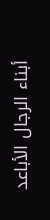أبناء الرجال الأباعد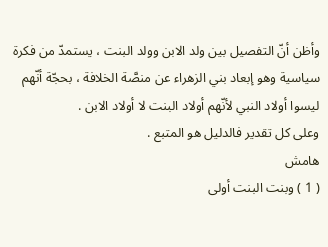وأظن أنّ التفصيل بين ولد الابن وولد البنت ، يستمدّ من فكرة سياسية وهو إبعاد بني الزهراء عن منصَّة الخلافة ، بحجّة أنّهم ليسوا أولاد النبي لأنّهم أولاد البنت لا أولاد الابن .
وعلى كل تقدير فالدليل هو المتبع .
هامش
( 1 ) وبنت البنت أولى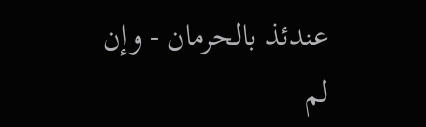عندئذ بالحرمان - وإن لم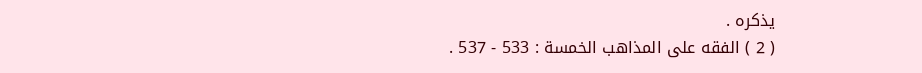يذكره .
( 2 ) الفقه على المذاهب الخمسة : 533 - 537 .